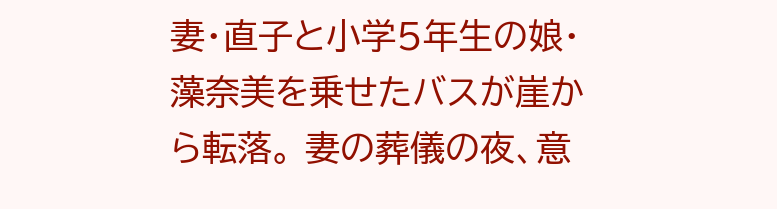妻・直子と小学5年生の娘・藻奈美を乗せたバスが崖から転落。 妻の葬儀の夜、意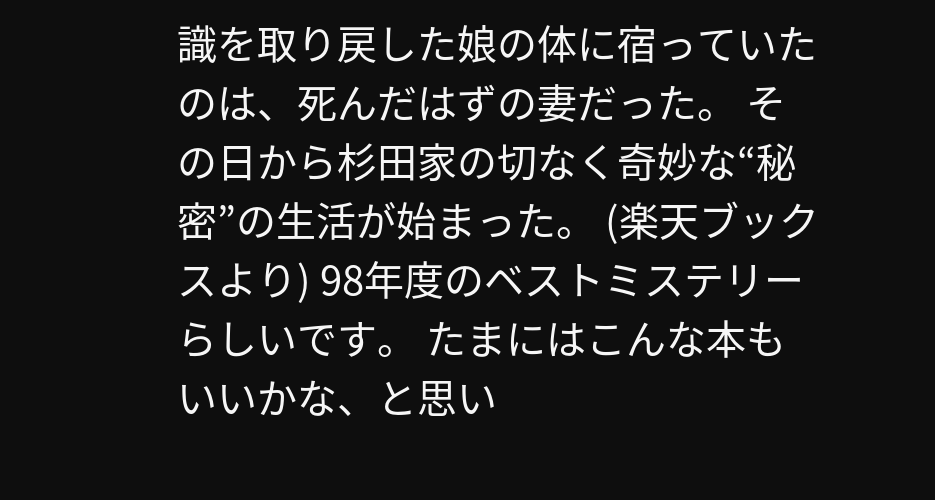識を取り戻した娘の体に宿っていたのは、死んだはずの妻だった。 その日から杉田家の切なく奇妙な“秘密”の生活が始まった。 (楽天ブックスより) 98年度のベストミステリーらしいです。 たまにはこんな本もいいかな、と思い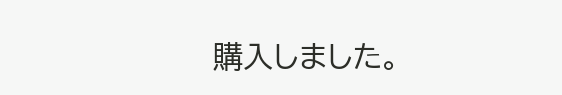購入しました。